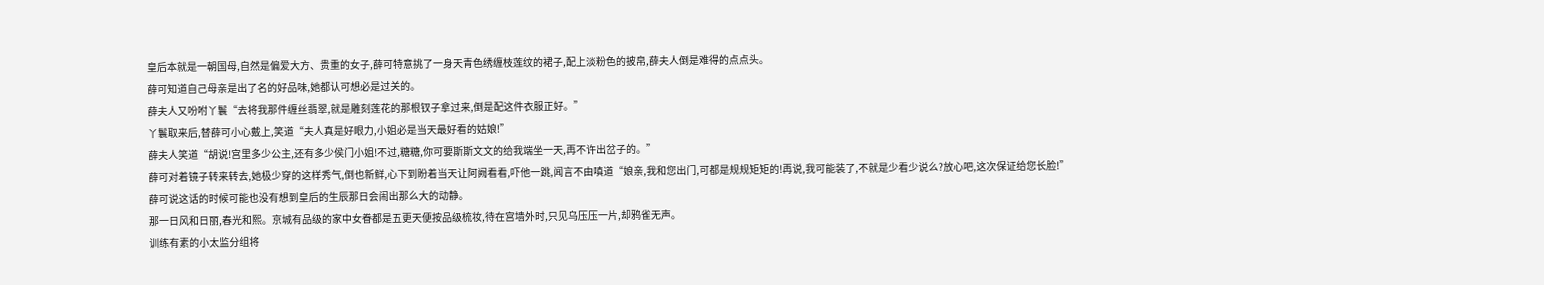皇后本就是一朝国母,自然是偏爱大方、贵重的女子,薛可特意挑了一身天青色绣缠枝莲纹的裙子,配上淡粉色的披帛,薛夫人倒是难得的点点头。
薛可知道自己母亲是出了名的好品味,她都认可想必是过关的。
薛夫人又吩咐丫鬟“去将我那件缠丝翡翠,就是雕刻莲花的那根钗子拿过来,倒是配这件衣服正好。”
丫鬟取来后,替薛可小心戴上,笑道“夫人真是好眼力,小姐必是当天最好看的姑娘!”
薛夫人笑道“胡说!宫里多少公主,还有多少侯门小姐!不过,糖糖,你可要斯斯文文的给我端坐一天,再不许出岔子的。”
薛可对着镜子转来转去,她极少穿的这样秀气,倒也新鲜,心下到盼着当天让阿阙看看,吓他一跳,闻言不由嗔道“娘亲,我和您出门,可都是规规矩矩的!再说,我可能装了,不就是少看少说么?放心吧,这次保证给您长脸!”
薛可说这话的时候可能也没有想到皇后的生辰那日会闹出那么大的动静。
那一日风和日丽,春光和熙。京城有品级的家中女眷都是五更天便按品级梳妆,待在宫墙外时,只见乌压压一片,却鸦雀无声。
训练有素的小太监分组将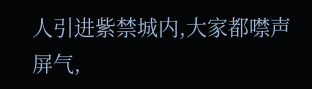人引进紫禁城内,大家都噤声屏气,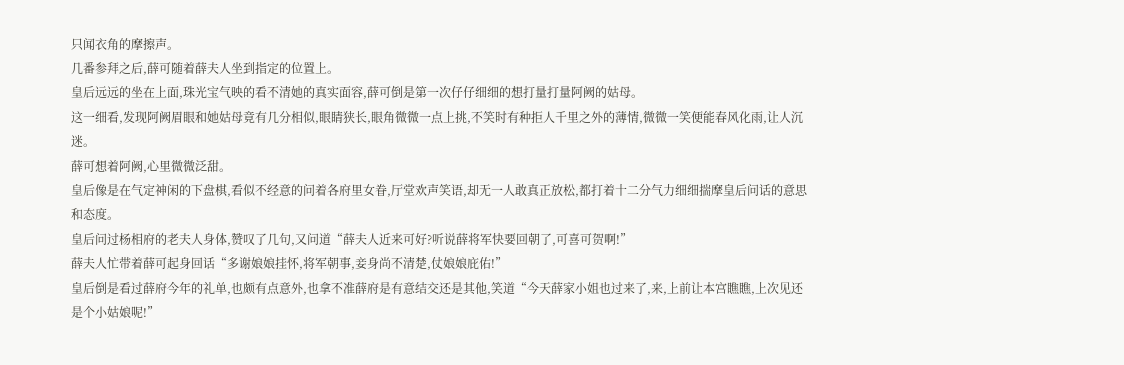只闻衣角的摩擦声。
几番参拜之后,薛可随着薛夫人坐到指定的位置上。
皇后远远的坐在上面,珠光宝气映的看不清她的真实面容,薛可倒是第一次仔仔细细的想打量打量阿阙的姑母。
这一细看,发现阿阙眉眼和她姑母竟有几分相似,眼睛狭长,眼角微微一点上挑,不笑时有种拒人千里之外的薄情,微微一笑便能春风化雨,让人沉迷。
薛可想着阿阙,心里微微泛甜。
皇后像是在气定神闲的下盘棋,看似不经意的问着各府里女眷,厅堂欢声笑语,却无一人敢真正放松,都打着十二分气力细细揣摩皇后问话的意思和态度。
皇后问过杨相府的老夫人身体,赞叹了几句,又问道“薛夫人近来可好?听说薛将军快要回朝了,可喜可贺啊!”
薛夫人忙带着薛可起身回话“多谢娘娘挂怀,将军朝事,妾身尚不清楚,仗娘娘庇佑!”
皇后倒是看过薛府今年的礼单,也颇有点意外,也拿不准薛府是有意结交还是其他,笑道“今天薛家小姐也过来了,来,上前让本宫瞧瞧,上次见还是个小姑娘呢!”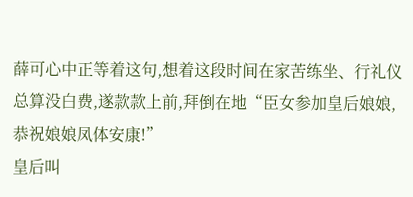薛可心中正等着这句,想着这段时间在家苦练坐、行礼仪总算没白费,遂款款上前,拜倒在地“臣女参加皇后娘娘,恭祝娘娘凤体安康!”
皇后叫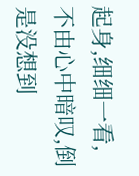起身,细细一看,不由心中暗叹,倒是没想到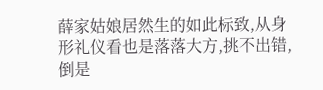薛家姑娘居然生的如此标致,从身形礼仪看也是落落大方,挑不出错,倒是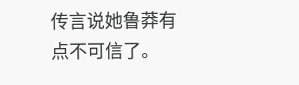传言说她鲁莽有点不可信了。